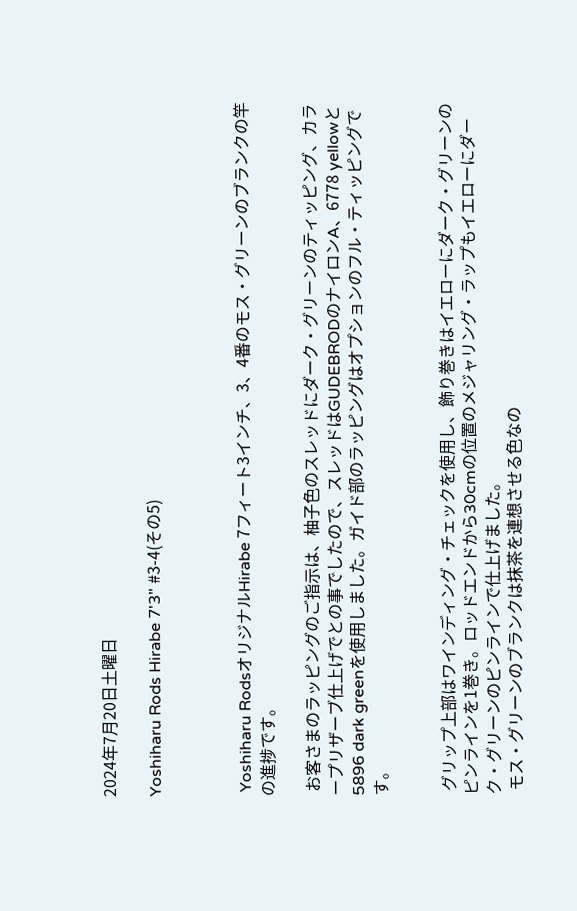2024年7月20日土曜日

Yoshiharu Rods Hirabe 7'3" #3-4(その5)



 Yoshiharu RodsオリジナルHirabe 7フィート3インチ、3、4番のモス・グリーンのブランクの竿の進捗です。

 お客さまのラッピングのご指示は、柚子色のスレッドにダーク・グリーンのティッピング、カラープリザーブ仕上げでとの事でしたので、スレッドはGUDEBRODのナイロンA、6778 yellowと5896 dark greenを使用しました。ガイド部のラッピングはオプションのフル・ティッピングです。


 グリップ上部はワインディング・チェックを使用し、飾り巻きはイエローにダーク・グリーンのピンラインを1巻き。ロッドエンドから30cmの位置のメジャリング・ラップもイエローにダーク・グリーンのピンラインで仕上げました。
 モス・グリーンのブランクは抹茶を連想させる色なの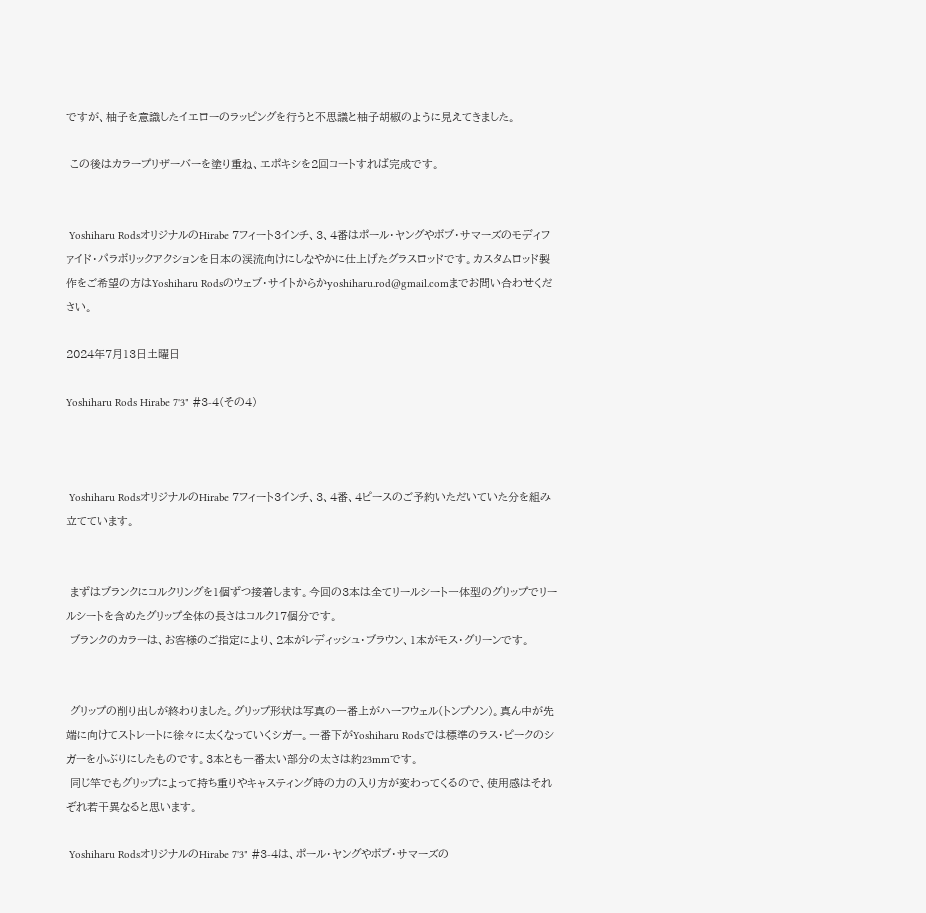ですが、柚子を意識したイエローのラッピングを行うと不思議と柚子胡椒のように見えてきました。

 この後はカラープリザーバーを塗り重ね、エポキシを2回コートすれば完成です。


 Yoshiharu RodsオリジナルのHirabe 7フィート3インチ、3、4番はポール・ヤングやボブ・サマーズのモディファイド・パラボリックアクションを日本の渓流向けにしなやかに仕上げたグラスロッドです。カスタムロッド製作をご希望の方はYoshiharu Rodsのウェブ・サイトからかyoshiharu.rod@gmail.comまでお問い合わせください。

2024年7月13日土曜日

Yoshiharu Rods Hirabe 7'3" #3-4(その4)



 Yoshiharu RodsオリジナルのHirabe 7フィート3インチ、3、4番、4ピースのご予約いただいていた分を組み立てています。


 まずはブランクにコルクリングを1個ずつ接着します。今回の3本は全てリールシート一体型のグリップでリールシートを含めたグリップ全体の長さはコルク17個分です。
 ブランクのカラーは、お客様のご指定により、2本がレディッシュ・ブラウン、1本がモス・グリーンです。


 グリップの削り出しが終わりました。グリップ形状は写真の一番上がハーフウェル(トンプソン)。真ん中が先端に向けてストレートに徐々に太くなっていくシガー。一番下がYoshiharu Rodsでは標準のラス・ピークのシガーを小ぶりにしたものです。3本とも一番太い部分の太さは約23mmです。
 同じ竿でもグリップによって持ち重りやキャスティング時の力の入り方が変わってくるので、使用感はそれぞれ若干異なると思います。

 Yoshiharu RodsオリジナルのHirabe 7'3" #3-4は、ポール・ヤングやボブ・サマーズの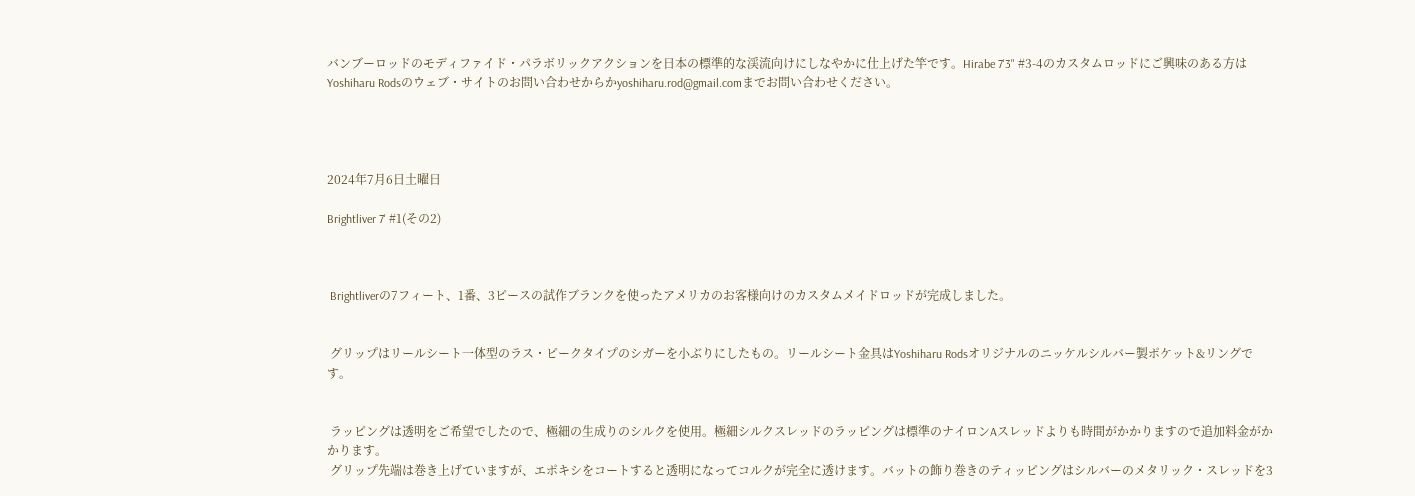バンブーロッドのモディファイド・パラボリックアクションを日本の標準的な渓流向けにしなやかに仕上げた竿です。Hirabe 7'3" #3-4のカスタムロッドにご興味のある方はYoshiharu Rodsのウェブ・サイトのお問い合わせからかyoshiharu.rod@gmail.comまでお問い合わせください。




2024年7月6日土曜日

Brightliver 7' #1(その2)



 Brightliverの7フィート、1番、3ピースの試作ブランクを使ったアメリカのお客様向けのカスタムメイドロッドが完成しました。


 グリップはリールシート一体型のラス・ピークタイプのシガーを小ぶりにしたもの。リールシート金具はYoshiharu Rodsオリジナルのニッケルシルバー製ポケット&リングです。


 ラッピングは透明をご希望でしたので、極細の生成りのシルクを使用。極細シルクスレッドのラッピングは標準のナイロンAスレッドよりも時間がかかりますので追加料金がかかります。
 グリップ先端は巻き上げていますが、エポキシをコートすると透明になってコルクが完全に透けます。バットの飾り巻きのティッピングはシルバーのメタリック・スレッドを3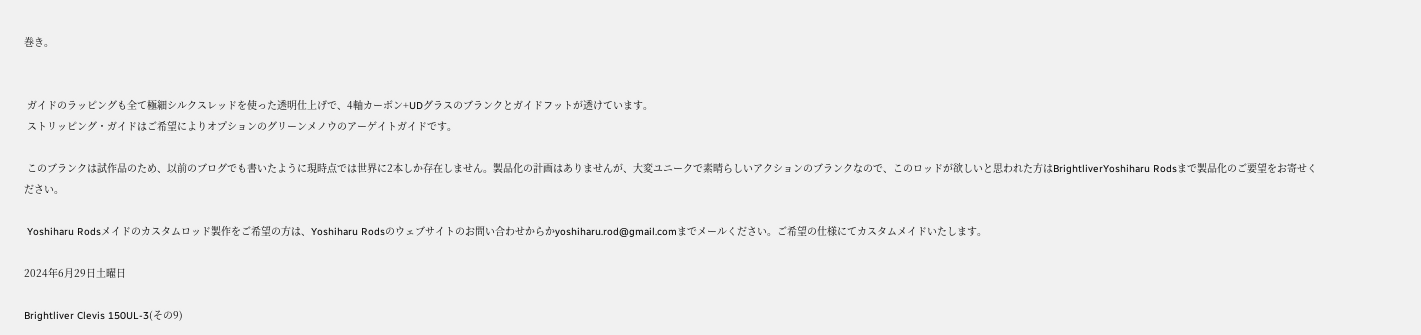巻き。


 ガイドのラッピングも全て極細シルクスレッドを使った透明仕上げで、4軸カーボン+UDグラスのブランクとガイドフットが透けています。
 ストリッピング・ガイドはご希望によりオプションのグリーンメノウのアーゲイトガイドです。

 このブランクは試作品のため、以前のブログでも書いたように現時点では世界に2本しか存在しません。製品化の計画はありませんが、大変ユニークで素晴らしいアクションのブランクなので、このロッドが欲しいと思われた方はBrightliverYoshiharu Rodsまで製品化のご要望をお寄せください。

 Yoshiharu Rodsメイドのカスタムロッド製作をご希望の方は、Yoshiharu Rodsのウェブサイトのお問い合わせからかyoshiharu.rod@gmail.comまでメールください。ご希望の仕様にてカスタムメイドいたします。

2024年6月29日土曜日

Brightliver Clevis 150UL-3(その9)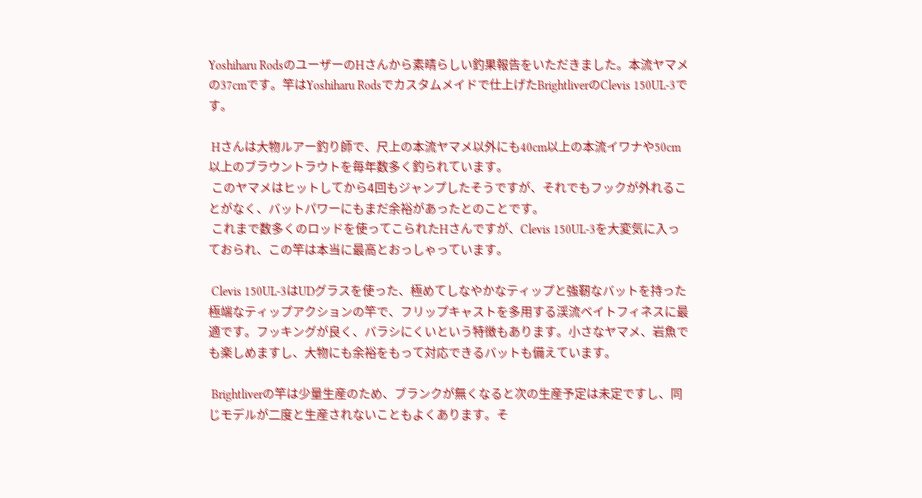Yoshiharu RodsのユーザーのHさんから素晴らしい釣果報告をいただきました。本流ヤマメの37cmです。竿はYoshiharu Rodsでカスタムメイドで仕上げたBrightliverのClevis 150UL-3です。

 Hさんは大物ルアー釣り師で、尺上の本流ヤマメ以外にも40cm以上の本流イワナや50cm以上のブラウントラウトを毎年数多く釣られています。
 このヤマメはヒットしてから4回もジャンプしたそうですが、それでもフックが外れることがなく、バットパワーにもまだ余裕があったとのことです。
 これまで数多くのロッドを使ってこられたHさんですが、Clevis 150UL-3を大変気に入っておられ、この竿は本当に最高とおっしゃっています。

 Clevis 150UL-3はUDグラスを使った、極めてしなやかなティップと強靭なバットを持った極端なティップアクションの竿で、フリップキャストを多用する渓流ベイトフィネスに最適です。フッキングが良く、バラシにくいという特徴もあります。小さなヤマメ、岩魚でも楽しめますし、大物にも余裕をもって対応できるバットも備えています。

 Brightliverの竿は少量生産のため、ブランクが無くなると次の生産予定は未定ですし、同じモデルが二度と生産されないこともよくあります。そ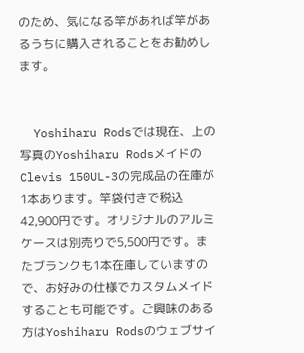のため、気になる竿があれば竿があるうちに購入されることをお勧めします。


  Yoshiharu Rodsでは現在、上の写真のYoshiharu RodsメイドのClevis 150UL-3の完成品の在庫が1本あります。竿袋付きで税込42,900円です。オリジナルのアルミケースは別売りで5,500円です。またブランクも1本在庫していますので、お好みの仕様でカスタムメイドすることも可能です。ご興味のある方はYoshiharu Rodsのウェブサイ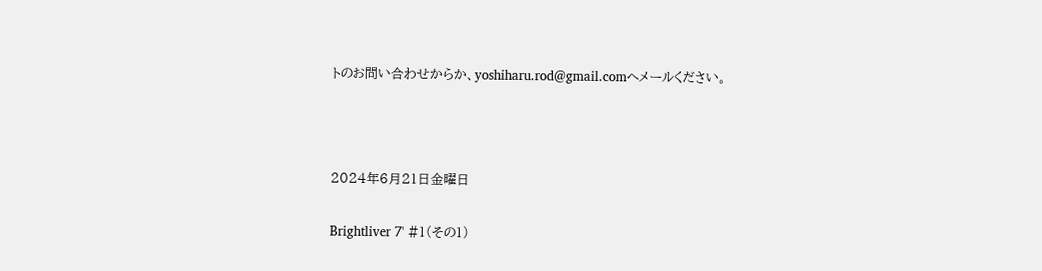トのお問い合わせからか、yoshiharu.rod@gmail.comへメールください。



2024年6月21日金曜日

Brightliver 7' #1(その1)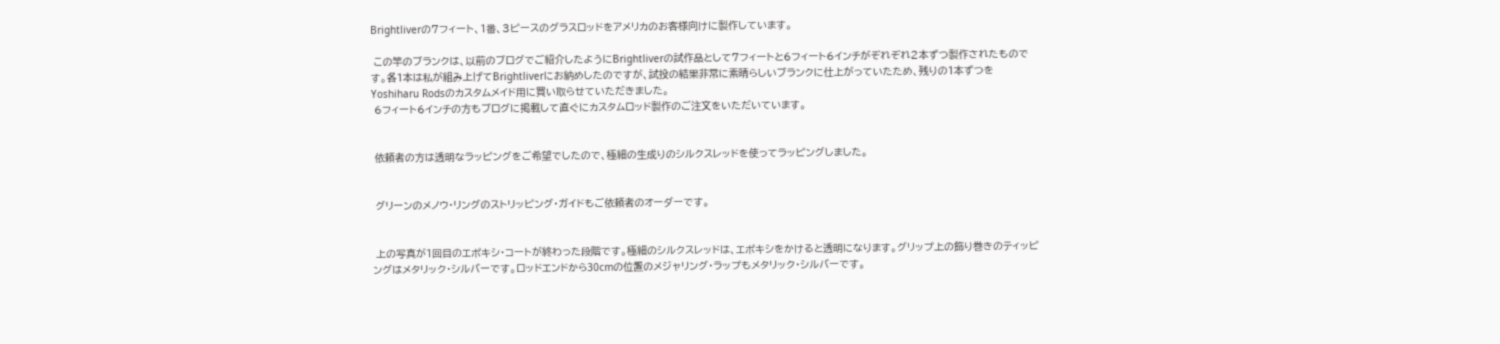Brightliverの7フィート、1番、3ピースのグラスロッドをアメリカのお客様向けに製作しています。

 この竿のブランクは、以前のブログでご紹介したようにBrightliverの試作品として7フィートと6フィート6インチがぞれぞれ2本ずつ製作されたものです。各1本は私が組み上げてBrightliverにお納めしたのですが、試投の結果非常に素晴らしいブランクに仕上がっていたため、残りの1本ずつをYoshiharu Rodsのカスタムメイド用に買い取らせていただきました。
 6フィート6インチの方もブログに掲載して直ぐにカスタムロッド製作のご注文をいただいています。


 依頼者の方は透明なラッピングをご希望でしたので、極細の生成りのシルクスレッドを使ってラッピングしました。


 グリーンのメノウ・リングのストリッピング・ガイドもご依頼者のオーダーです。


 上の写真が1回目のエポキシ・コートが終わった段階です。極細のシルクスレッドは、エポキシをかけると透明になります。グリップ上の飾り巻きのティッピングはメタリック・シルバーです。ロッドエンドから30cmの位置のメジャリング・ラップもメタリック・シルバーです。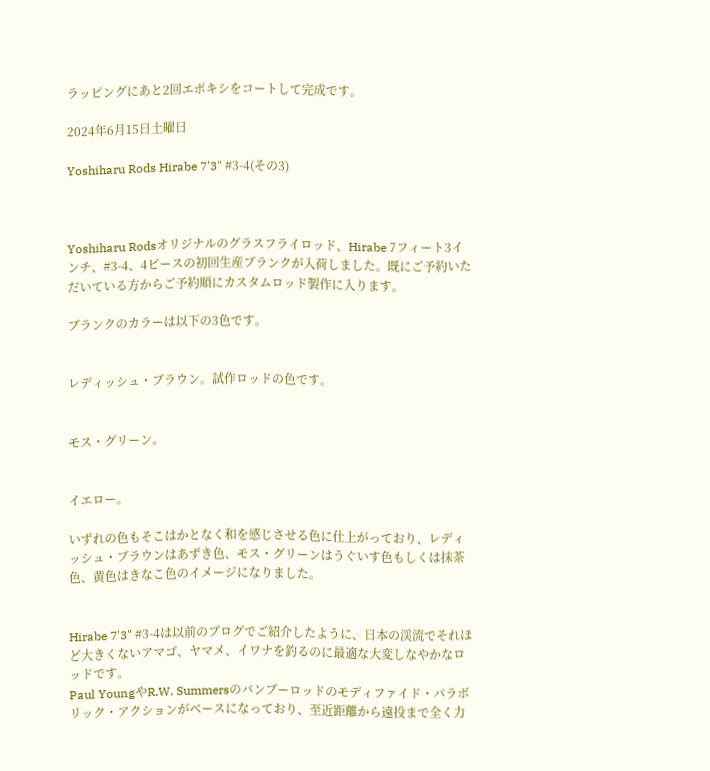ラッピングにあと2回エポキシをコートして完成です。

2024年6月15日土曜日

Yoshiharu Rods Hirabe 7'3" #3-4(その3)



Yoshiharu Rodsオリジナルのグラスフライロッド、Hirabe 7フィート3インチ、#3-4、4ピースの初回生産ブランクが入荷しました。既にご予約いただいている方からご予約順にカスタムロッド製作に入ります。

ブランクのカラーは以下の3色です。


レディッシュ・ブラウン。試作ロッドの色です。


モス・グリーン。


イエロー。

いずれの色もそこはかとなく和を感じさせる色に仕上がっており、レディッシュ・ブラウンはあずき色、モス・グリーンはうぐいす色もしくは抹茶色、黄色はきなこ色のイメージになりました。


Hirabe 7'3" #3-4は以前のブログでご紹介したように、日本の渓流でそれほど大きくないアマゴ、ヤマメ、イワナを釣るのに最適な大変しなやかなロッドです。
Paul YoungやR.W. Summersのバンブーロッドのモディファイド・パラボリック・アクションがベースになっており、至近距離から遠投まで全く力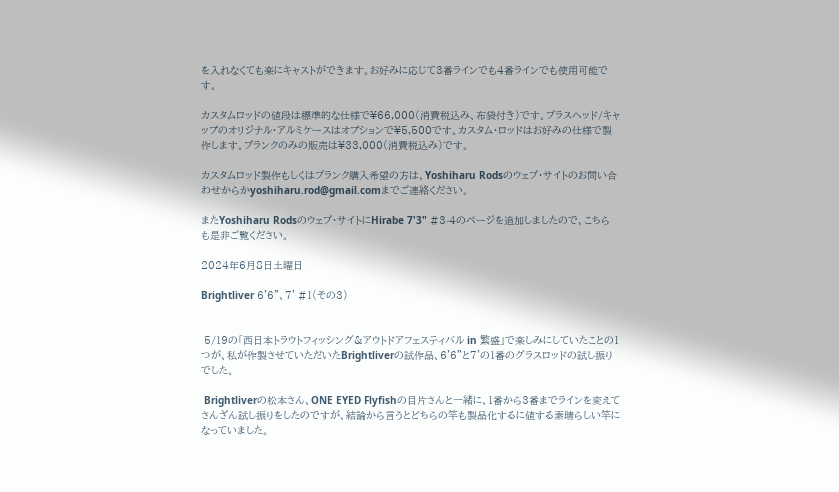を入れなくても楽にキャストができます。お好みに応じて3番ラインでも4番ラインでも使用可能です。

カスタムロッドの値段は標準的な仕様で¥66,000(消費税込み、布袋付き)です。ブラスヘッド/キャップのオリジナル・アルミケースはオプションで¥5,500です。カスタム・ロッドはお好みの仕様で製作します。ブランクのみの販売は¥33,000(消費税込み)です。

カスタムロッド製作もしくはブランク購入希望の方は、Yoshiharu Rodsのウェブ・サイトのお問い合わせからかyoshiharu.rod@gmail.comまでご連絡ください。

またYoshiharu Rodsのウェブ・サイトにHirabe 7'3" #3-4のページを追加しましたので、こちらも是非ご覧ください。

2024年6月8日土曜日

Brightliver 6'6"、7' #1(その3)


 5/19の「西日本トラウトフィッシング&アウトドアフェスティバル in 繁盛」で楽しみにしていたことの1つが、私が作製させていただいたBrightliverの試作品、6'6"と7'の1番のグラスロッドの試し振りでした。

 Brightliverの松本さん、ONE EYED Flyfishの目片さんと一緒に、1番から3番までラインを変えてさんざん試し振りをしたのですが、結論から言うとどちらの竿も製品化するに値する素晴らしい竿になっていました。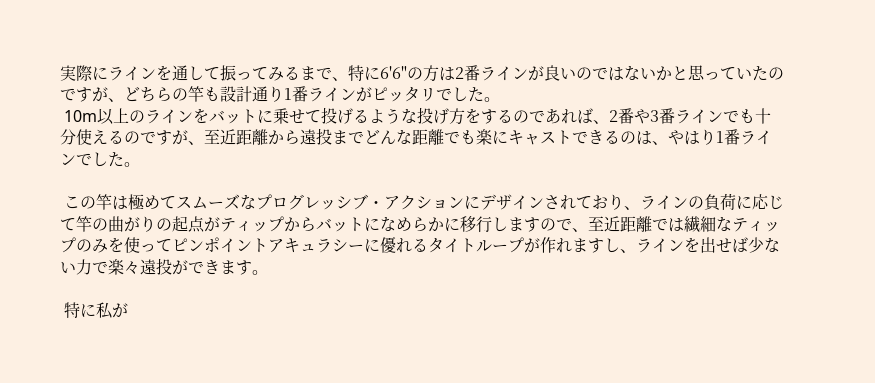実際にラインを通して振ってみるまで、特に6'6"の方は2番ラインが良いのではないかと思っていたのですが、どちらの竿も設計通り1番ラインがピッタリでした。
 10m以上のラインをバットに乗せて投げるような投げ方をするのであれば、2番や3番ラインでも十分使えるのですが、至近距離から遠投までどんな距離でも楽にキャストできるのは、やはり1番ラインでした。

 この竿は極めてスムーズなプログレッシブ・アクションにデザインされており、ラインの負荷に応じて竿の曲がりの起点がティップからバットになめらかに移行しますので、至近距離では繊細なティップのみを使ってピンポイントアキュラシーに優れるタイトループが作れますし、ラインを出せば少ない力で楽々遠投ができます。

 特に私が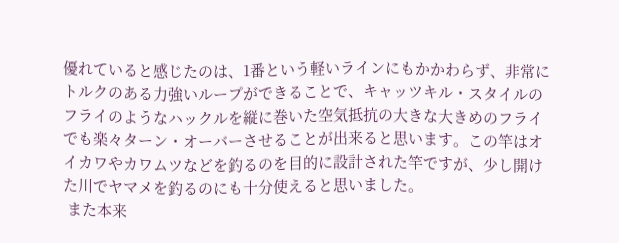優れていると感じたのは、1番という軽いラインにもかかわらず、非常にトルクのある力強いループができることで、キャッツキル・スタイルのフライのようなハックルを縦に巻いた空気抵抗の大きな大きめのフライでも楽々ターン・オーバーさせることが出来ると思います。この竿はオイカワやカワムツなどを釣るのを目的に設計された竿ですが、少し開けた川でヤマメを釣るのにも十分使えると思いました。
 また本来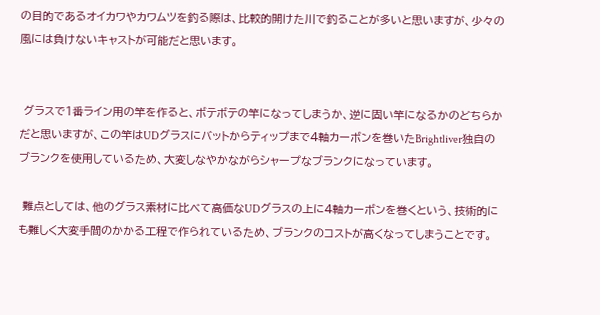の目的であるオイカワやカワムツを釣る際は、比較的開けた川で釣ることが多いと思いますが、少々の風には負けないキャストが可能だと思います。


 グラスで1番ライン用の竿を作ると、ボテボテの竿になってしまうか、逆に固い竿になるかのどちらかだと思いますが、この竿はUDグラスにバットからティップまで4軸カーボンを巻いたBrightliver独自のブランクを使用しているため、大変しなやかながらシャープなブランクになっています。

 難点としては、他のグラス素材に比べて高価なUDグラスの上に4軸カーボンを巻くという、技術的にも難しく大変手間のかかる工程で作られているため、ブランクのコストが高くなってしまうことです。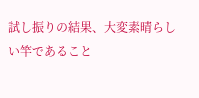試し振りの結果、大変素晴らしい竿であること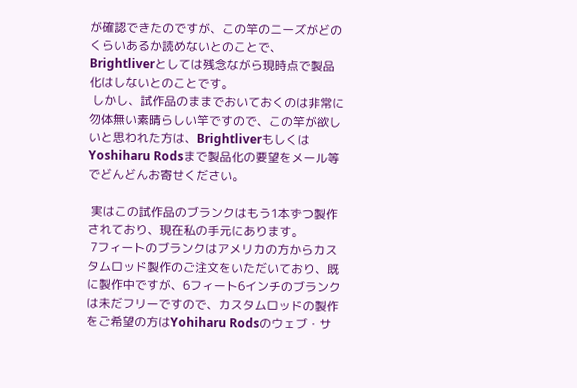が確認できたのですが、この竿のニーズがどのくらいあるか読めないとのことで、Brightliverとしては残念ながら現時点で製品化はしないとのことです。
 しかし、試作品のままでおいておくのは非常に勿体無い素晴らしい竿ですので、この竿が欲しいと思われた方は、BrightliverもしくはYoshiharu Rodsまで製品化の要望をメール等でどんどんお寄せください。

 実はこの試作品のブランクはもう1本ずつ製作されており、現在私の手元にあります。
 7フィートのブランクはアメリカの方からカスタムロッド製作のご注文をいただいており、既に製作中ですが、6フィート6インチのブランクは未だフリーですので、カスタムロッドの製作をご希望の方はYohiharu Rodsのウェブ・サ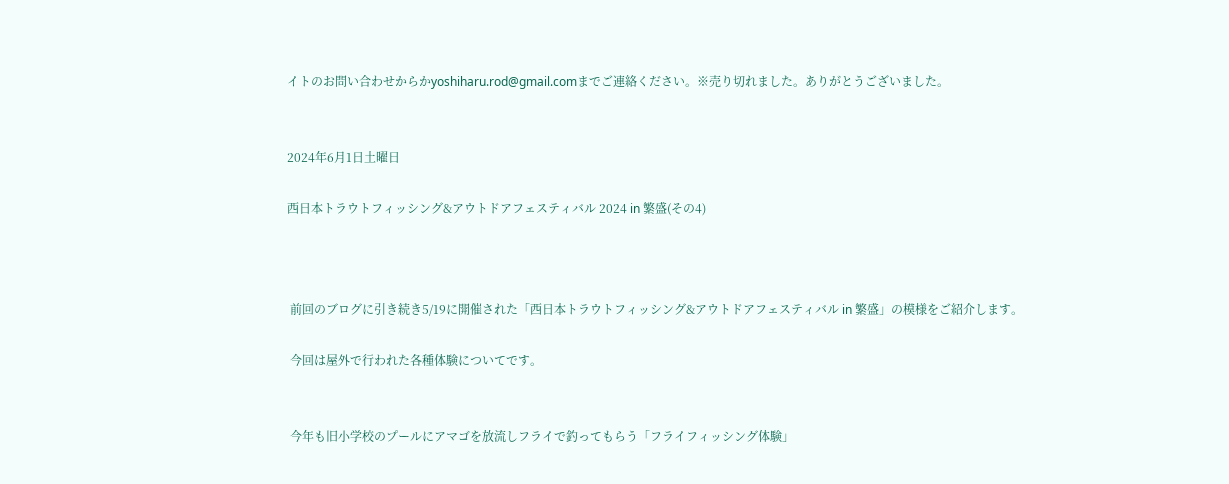イトのお問い合わせからかyoshiharu.rod@gmail.comまでご連絡ください。※売り切れました。ありがとうございました。


2024年6月1日土曜日

西日本トラウトフィッシング&アウトドアフェスティバル 2024 in 繁盛(その4)



 前回のブログに引き続き5/19に開催された「西日本トラウトフィッシング&アウトドアフェスティバル in 繁盛」の模様をご紹介します。

 今回は屋外で行われた各種体験についてです。


 今年も旧小学校のプールにアマゴを放流しフライで釣ってもらう「フライフィッシング体験」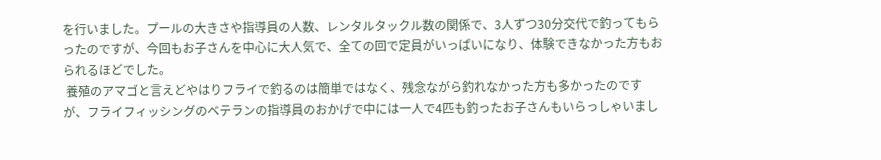を行いました。プールの大きさや指導員の人数、レンタルタックル数の関係で、3人ずつ30分交代で釣ってもらったのですが、今回もお子さんを中心に大人気で、全ての回で定員がいっぱいになり、体験できなかった方もおられるほどでした。
 養殖のアマゴと言えどやはりフライで釣るのは簡単ではなく、残念ながら釣れなかった方も多かったのですが、フライフィッシングのベテランの指導員のおかげで中には一人で4匹も釣ったお子さんもいらっしゃいまし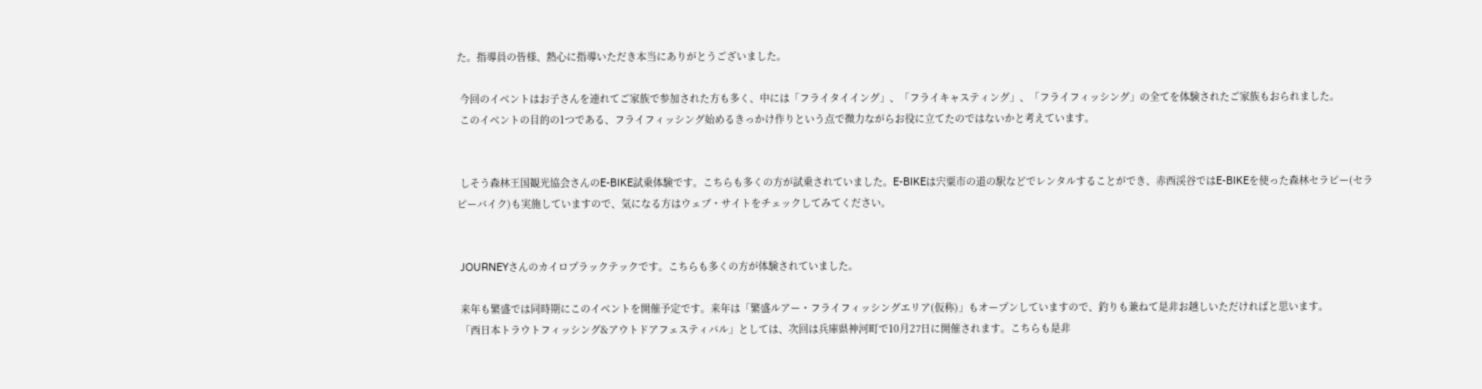た。指導員の皆様、熱心に指導いただき本当にありがとうございました。

 今回のイベントはお子さんを連れてご家族で参加された方も多く、中には「フライタイイング」、「フライキャスティング」、「フライフィッシング」の全てを体験されたご家族もおられました。
 このイベントの目的の1つである、フライフィッシング始めるきっかけ作りという点で微力ながらお役に立てたのではないかと考えています。


 しそう森林王国観光協会さんのE-BIKE試乗体験です。こちらも多くの方が試乗されていました。E-BIKEは宍粟市の道の駅などでレンタルすることができ、赤西渓谷ではE-BIKEを使った森林セラピー(セラピーバイク)も実施していますので、気になる方はウェブ・サイトをチェックしてみてください。


 JOURNEYさんのカイロプラックテックです。こちらも多くの方が体験されていました。

 来年も繁盛では同時期にこのイベントを開催予定です。来年は「繁盛ルアー・フライフィッシングエリア(仮称)」もオープンしていますので、釣りも兼ねて是非お越しいただければと思います。
 「西日本トラウトフィッシング&アウトドアフェスティバル」としては、次回は兵庫県神河町で10月27日に開催されます。こちらも是非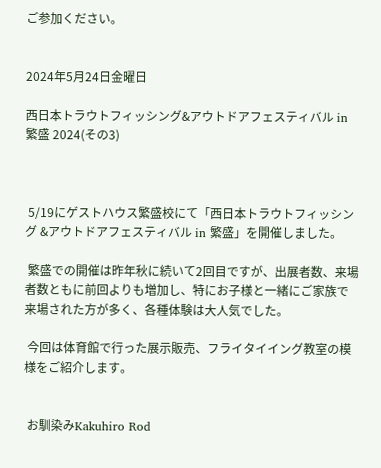ご参加ください。


2024年5月24日金曜日

西日本トラウトフィッシング&アウトドアフェスティバル in 繁盛 2024(その3)



 5/19にゲストハウス繁盛校にて「西日本トラウトフィッシング &アウトドアフェスティバル in 繁盛」を開催しました。

 繁盛での開催は昨年秋に続いて2回目ですが、出展者数、来場者数ともに前回よりも増加し、特にお子様と一緒にご家族で来場された方が多く、各種体験は大人気でした。

 今回は体育館で行った展示販売、フライタイイング教室の模様をご紹介します。


 お馴染みKakuhiro Rod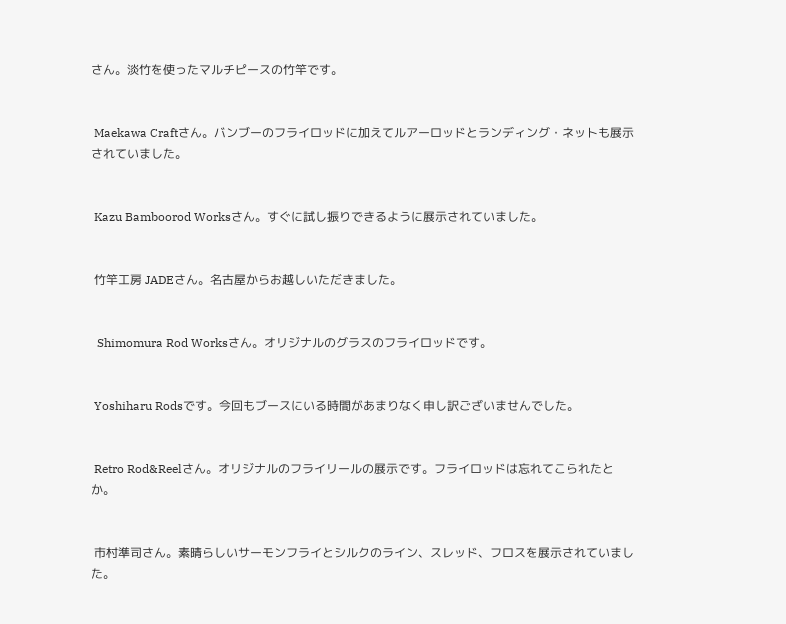さん。淡竹を使ったマルチピースの竹竿です。


 Maekawa Craftさん。バンブーのフライロッドに加えてルアーロッドとランディング・ネットも展示されていました。


 Kazu Bamboorod Worksさん。すぐに試し振りできるように展示されていました。


 竹竿工房 JADEさん。名古屋からお越しいただきました。


  Shimomura Rod Worksさん。オリジナルのグラスのフライロッドです。


 Yoshiharu Rodsです。今回もブースにいる時間があまりなく申し訳ございませんでした。


 Retro Rod&Reelさん。オリジナルのフライリールの展示です。フライロッドは忘れてこられたとか。


 市村準司さん。素晴らしいサーモンフライとシルクのライン、スレッド、フロスを展示されていました。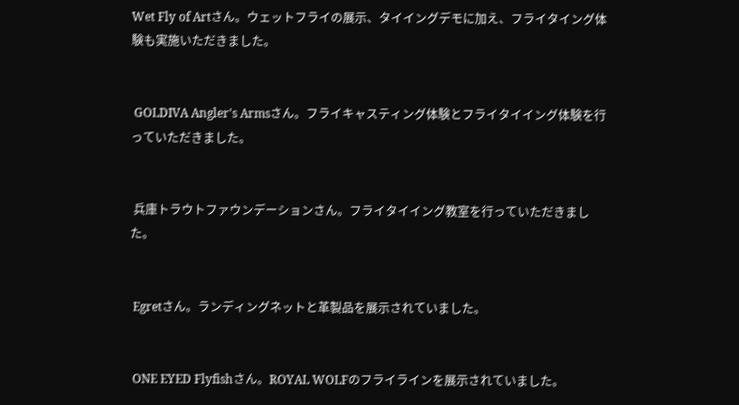Wet Fly of Artさん。ウェットフライの展示、タイイングデモに加え、フライタイング体験も実施いただきました。


 GOLDIVA Angler's Armsさん。フライキャスティング体験とフライタイイング体験を行っていただきました。


 兵庫トラウトファウンデーションさん。フライタイイング教室を行っていただきました。


 Egretさん。ランディングネットと革製品を展示されていました。


 ONE EYED Flyfishさん。ROYAL WOLFのフライラインを展示されていました。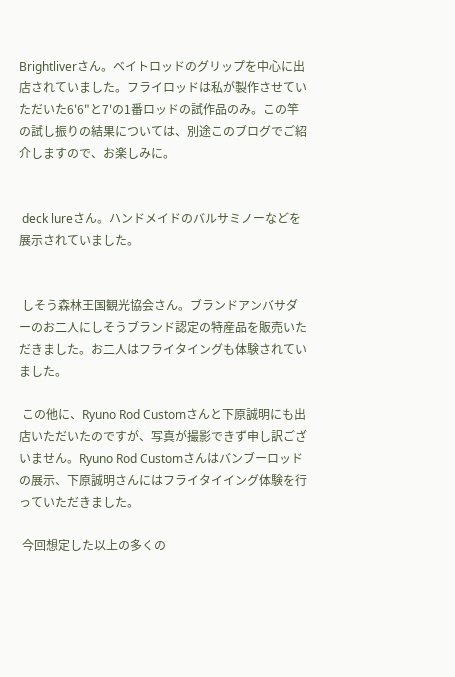Brightliverさん。ベイトロッドのグリップを中心に出店されていました。フライロッドは私が製作させていただいた6'6"と7'の1番ロッドの試作品のみ。この竿の試し振りの結果については、別途このブログでご紹介しますので、お楽しみに。


 deck lureさん。ハンドメイドのバルサミノーなどを展示されていました。


 しそう森林王国観光協会さん。ブランドアンバサダーのお二人にしそうブランド認定の特産品を販売いただきました。お二人はフライタイングも体験されていました。

 この他に、Ryuno Rod Customさんと下原誠明にも出店いただいたのですが、写真が撮影できず申し訳ございません。Ryuno Rod Customさんはバンブーロッドの展示、下原誠明さんにはフライタイイング体験を行っていただきました。

 今回想定した以上の多くの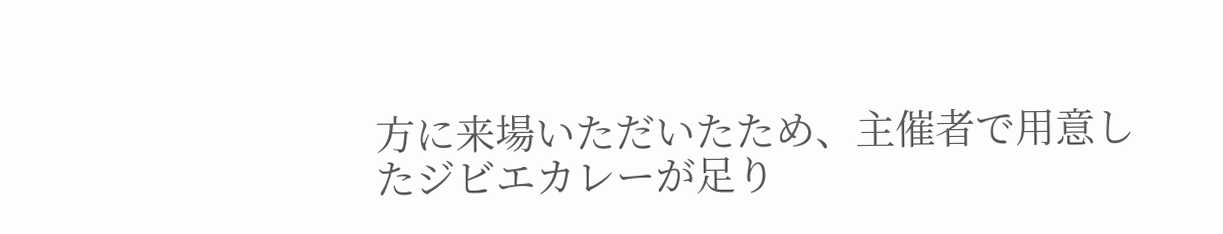方に来場いただいたため、主催者で用意したジビエカレーが足り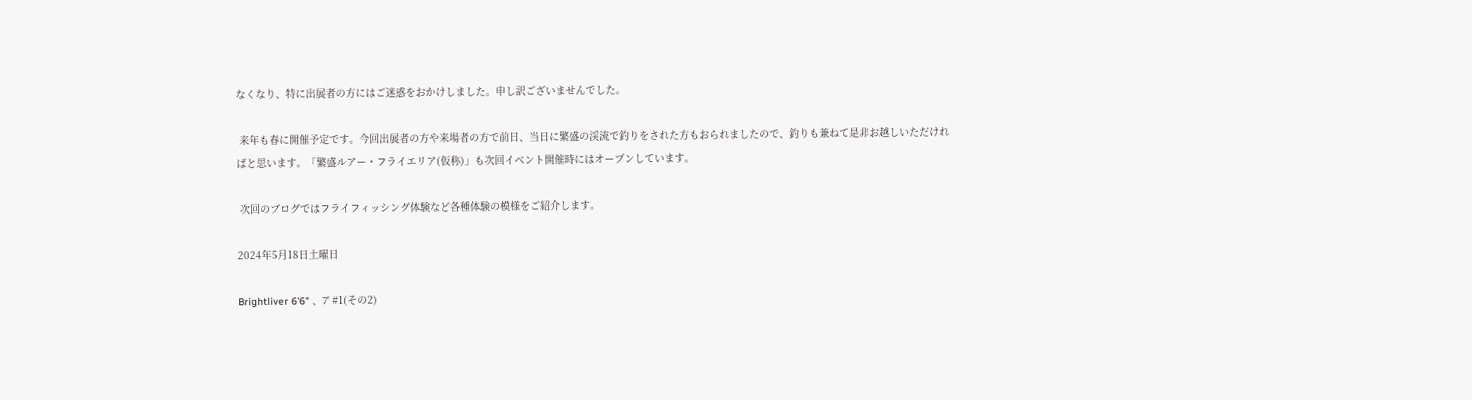なくなり、特に出展者の方にはご迷惑をおかけしました。申し訳ございませんでした。

 来年も春に開催予定です。今回出展者の方や来場者の方で前日、当日に繁盛の渓流で釣りをされた方もおられましたので、釣りも兼ねて是非お越しいただければと思います。「繁盛ルアー・フライエリア(仮称)」も次回イベント開催時にはオープンしています。

 次回のブログではフライフィッシング体験など各種体験の模様をご紹介します。

2024年5月18日土曜日

Brightliver 6'6" 、7' #1(その2)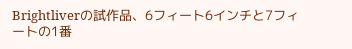Brightliverの試作品、6フィート6インチと7フィートの1番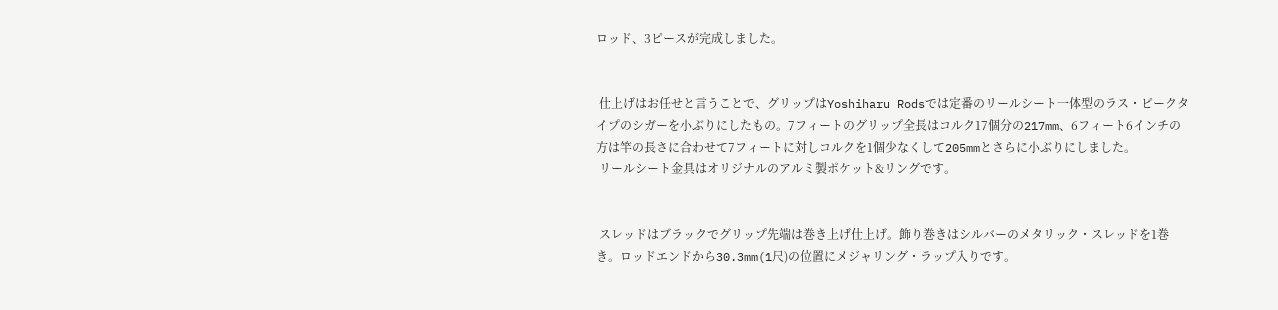ロッド、3ピースが完成しました。


 仕上げはお任せと言うことで、グリップはYoshiharu Rodsでは定番のリールシート一体型のラス・ピークタイプのシガーを小ぶりにしたもの。7フィートのグリップ全長はコルク17個分の217mm、6フィート6インチの方は竿の長さに合わせて7フィートに対しコルクを1個少なくして205mmとさらに小ぶりにしました。
 リールシート金具はオリジナルのアルミ製ポケット&リングです。


 スレッドはブラックでグリップ先端は巻き上げ仕上げ。飾り巻きはシルバーのメタリック・スレッドを1巻き。ロッドエンドから30.3mm(1尺)の位置にメジャリング・ラップ入りです。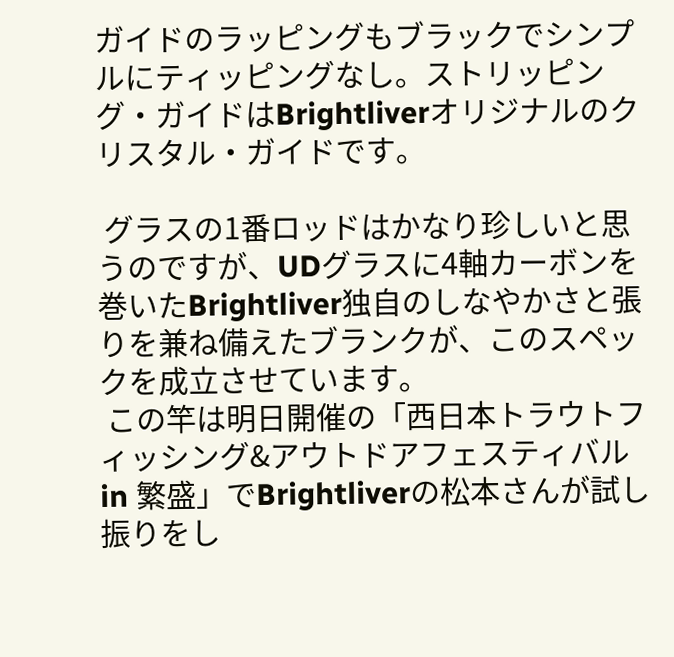ガイドのラッピングもブラックでシンプルにティッピングなし。ストリッピング・ガイドはBrightliverオリジナルのクリスタル・ガイドです。

 グラスの1番ロッドはかなり珍しいと思うのですが、UDグラスに4軸カーボンを巻いたBrightliver独自のしなやかさと張りを兼ね備えたブランクが、このスペックを成立させています。
 この竿は明日開催の「西日本トラウトフィッシング&アウトドアフェスティバル in 繁盛」でBrightliverの松本さんが試し振りをし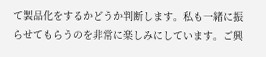て製品化をするかどうか判断します。私も一緒に振らせてもらうのを非常に楽しみにしています。ご興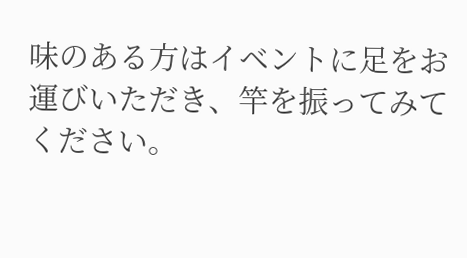味のある方はイベントに足をお運びいただき、竿を振ってみてください。